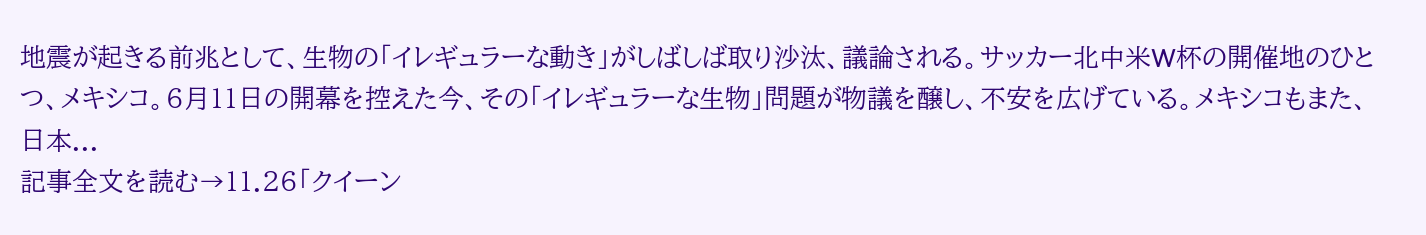地震が起きる前兆として、生物の「イレギュラーな動き」がしばしば取り沙汰、議論される。サッカー北中米W杯の開催地のひとつ、メキシコ。6月11日の開幕を控えた今、その「イレギュラーな生物」問題が物議を醸し、不安を広げている。メキシコもまた、日本...
記事全文を読む→11.26「クイーン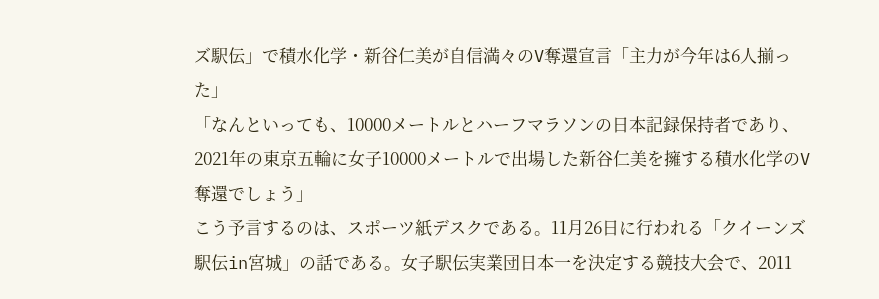ズ駅伝」で積水化学・新谷仁美が自信満々のV奪還宣言「主力が今年は6人揃った」
「なんといっても、10000メートルとハーフマラソンの日本記録保持者であり、2021年の東京五輪に女子10000メートルで出場した新谷仁美を擁する積水化学のV奪還でしょう」
こう予言するのは、スポーツ紙デスクである。11月26日に行われる「クイーンズ駅伝in宮城」の話である。女子駅伝実業団日本一を決定する競技大会で、2011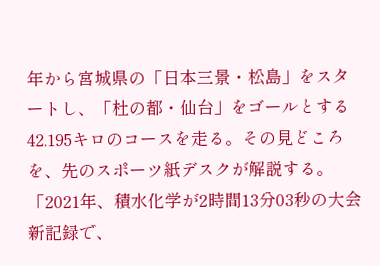年から宮城県の「日本三景・松島」をスタートし、「杜の都・仙台」をゴールとする42.195キロのコースを走る。その見どころを、先のスポーツ紙デスクが解説する。
「2021年、積水化学が2時間13分03秒の大会新記録で、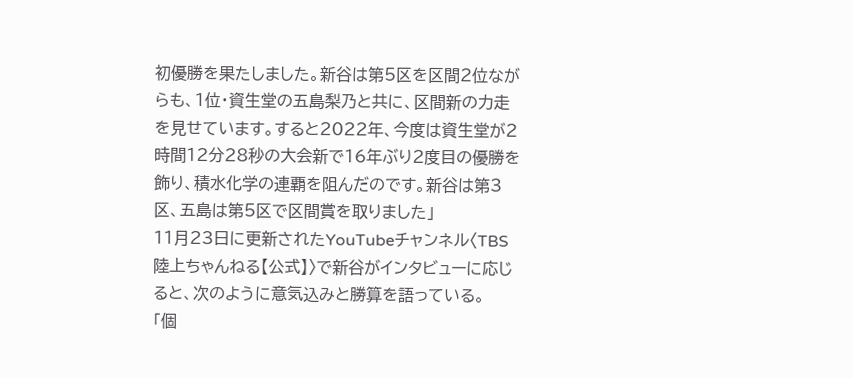初優勝を果たしました。新谷は第5区を区間2位ながらも、1位・資生堂の五島梨乃と共に、区間新の力走を見せています。すると2022年、今度は資生堂が2時間12分28秒の大会新で16年ぶり2度目の優勝を飾り、積水化学の連覇を阻んだのです。新谷は第3区、五島は第5区で区間賞を取りました」
11月23日に更新されたYouTubeチャンネル〈TBS陸上ちゃんねる【公式】〉で新谷がインタビューに応じると、次のように意気込みと勝算を語っている。
「個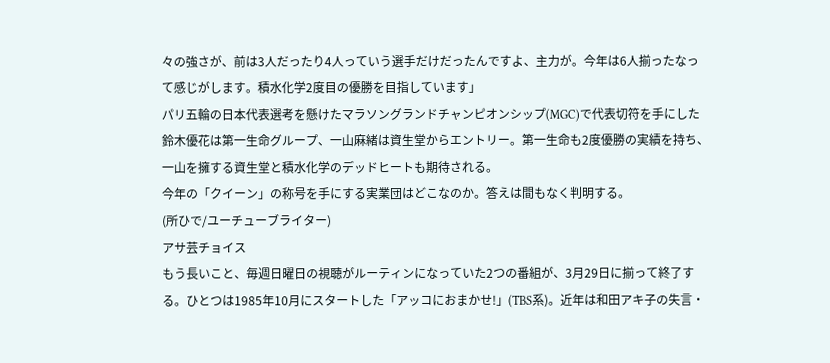々の強さが、前は3人だったり4人っていう選手だけだったんですよ、主力が。今年は6人揃ったなって感じがします。積水化学2度目の優勝を目指しています」
パリ五輪の日本代表選考を懸けたマラソングランドチャンピオンシップ(MGC)で代表切符を手にした鈴木優花は第一生命グループ、一山麻緒は資生堂からエントリー。第一生命も2度優勝の実績を持ち、一山を擁する資生堂と積水化学のデッドヒートも期待される。
今年の「クイーン」の称号を手にする実業団はどこなのか。答えは間もなく判明する。
(所ひで/ユーチューブライター)
アサ芸チョイス
もう長いこと、毎週日曜日の視聴がルーティンになっていた2つの番組が、3月29日に揃って終了する。ひとつは1985年10月にスタートした「アッコにおまかせ!」(TBS系)。近年は和田アキ子の失言・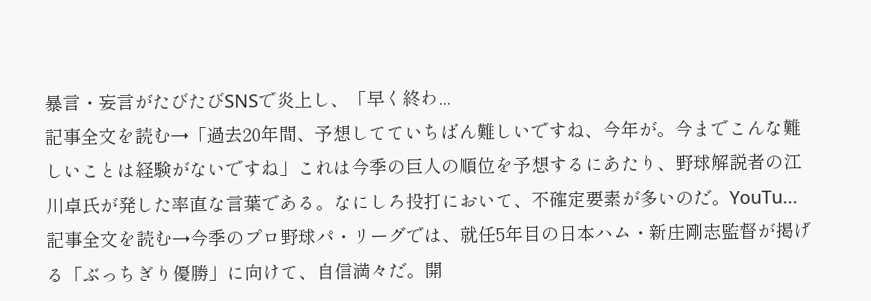暴言・妄言がたびたびSNSで炎上し、「早く終わ...
記事全文を読む→「過去20年間、予想してていちばん難しいですね、今年が。今までこんな難しいことは経験がないですね」これは今季の巨人の順位を予想するにあたり、野球解説者の江川卓氏が発した率直な言葉である。なにしろ投打において、不確定要素が多いのだ。YouTu...
記事全文を読む→今季のプロ野球パ・リーグでは、就任5年目の日本ハム・新庄剛志監督が掲げる「ぶっちぎり優勝」に向けて、自信満々だ。開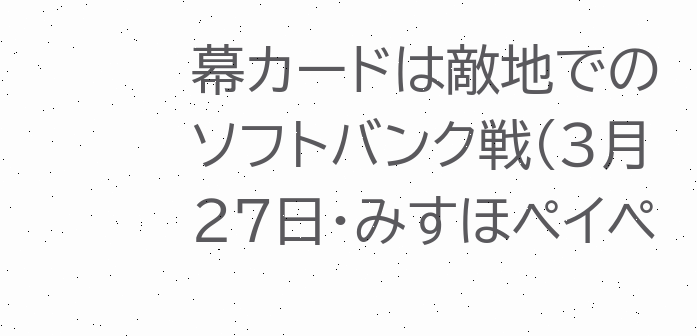幕カードは敵地でのソフトバンク戦(3月27日・みすほペイペ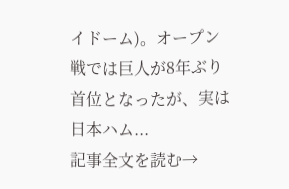イドーム)。オープン戦では巨人が8年ぶり首位となったが、実は日本ハム...
記事全文を読む→